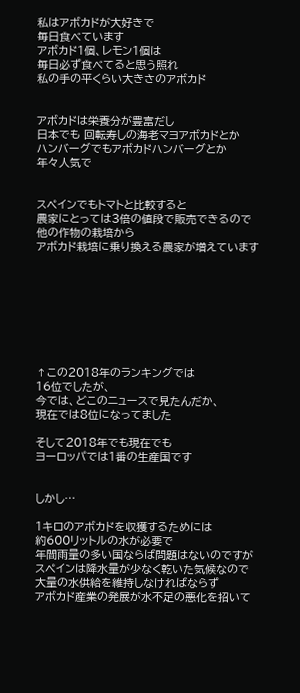私はアボカドが大好きで
毎日食べています
アボカド1個、レモン1個は
毎日必ず食べてると思う照れ
私の手の平くらい大きさのアボカド


アボカドは栄養分が豊富だし
日本でも 回転寿しの海老マヨアボカドとか
ハンバーグでもアボカドハンバーグとか
年々人気で


スペインでもトマトと比較すると
農家にとっては3倍の値段で販売できるので
他の作物の栽培から
アボカド栽培に乗り換える農家が増えています








↑この2018年のランキングでは
16位でしたが、
今では、どこのニュースで見たんだか、
現在では8位になってました

そして2018年でも現在でも
ヨーロッパでは1番の生産国です


しかし…

1キロのアボカドを収獲するためには
約600リットルの水が必要で
年間雨量の多い国ならば問題はないのですが
スペインは降水量が少なく乾いた気候なので
大量の水供給を維持しなければならず
アボカド産業の発展が水不足の悪化を招いて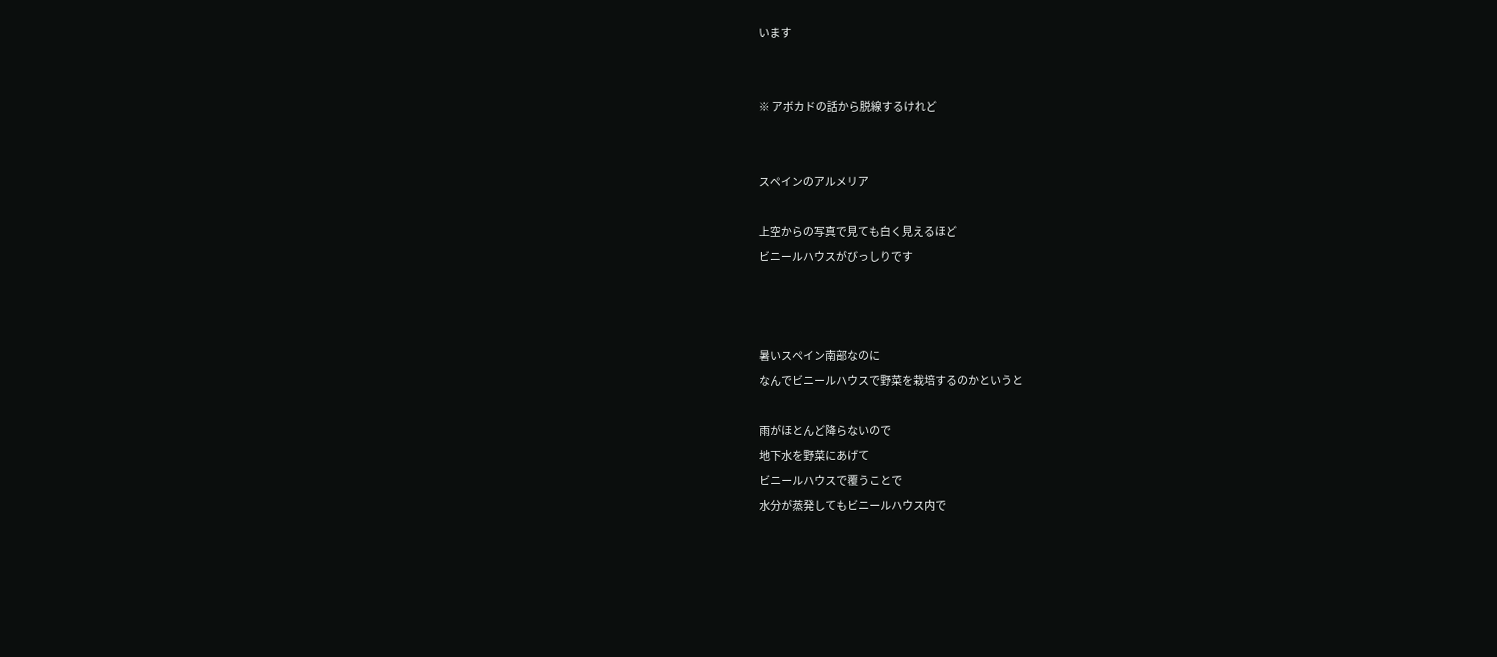います


※ アボカドの話から脱線するけれど


スペインのアルメリア

上空からの写真で見ても白く見えるほど
ビニールハウスがびっしりです



暑いスペイン南部なのに
なんでビニールハウスで野菜を栽培するのかというと

雨がほとんど降らないので
地下水を野菜にあげて
ビニールハウスで覆うことで
水分が蒸発してもビニールハウス内で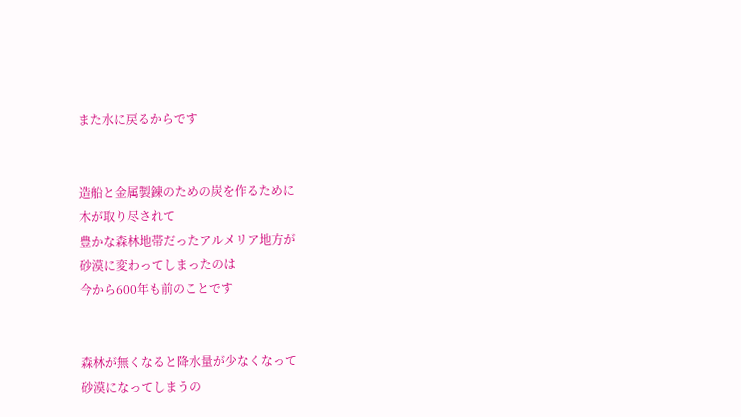また水に戻るからです


造船と金属製錬のための炭を作るために
木が取り尽されて
豊かな森林地帯だったアルメリア地方が
砂漠に変わってしまったのは
今から600年も前のことです


森林が無くなると降水量が少なくなって
砂漠になってしまうの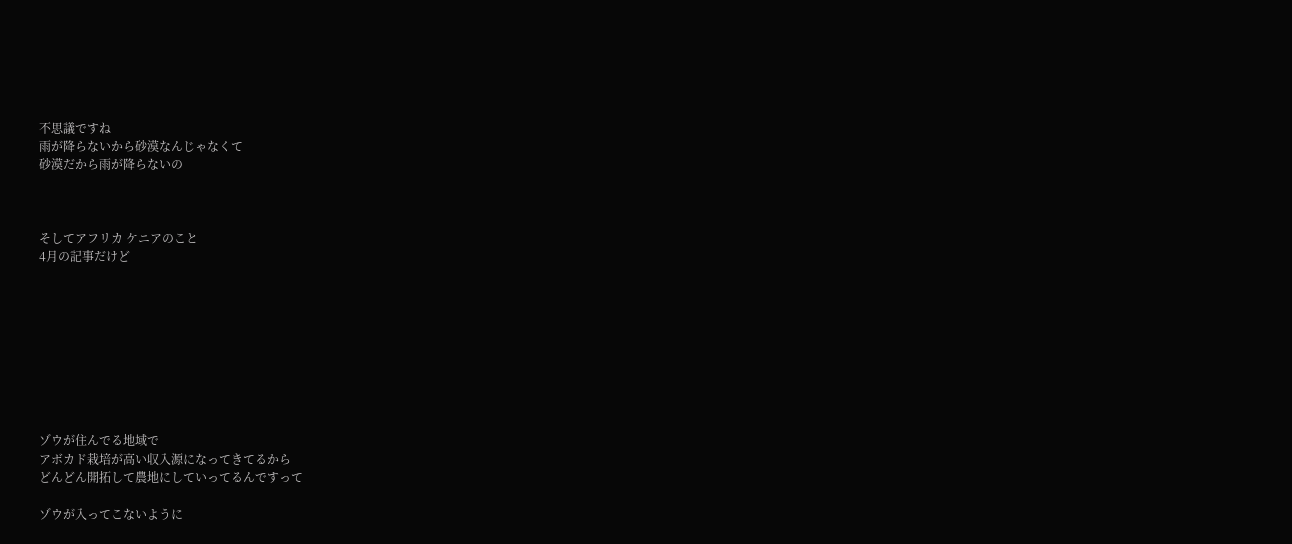不思議ですね
雨が降らないから砂漠なんじゃなくて
砂漠だから雨が降らないの



そしてアフリカ ケニアのこと
4月の記事だけど









ゾウが住んでる地域で
アボカド栽培が高い収入源になってきてるから
どんどん開拓して農地にしていってるんですって

ゾウが入ってこないように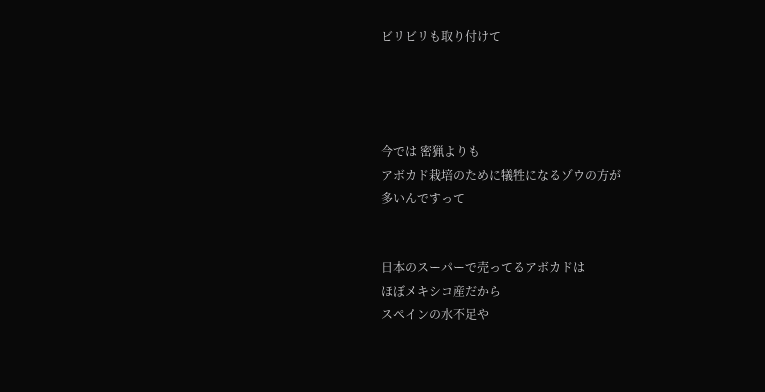ビリビリも取り付けて




今では 密猟よりも
アボカド栽培のために犠牲になるゾウの方が
多いんですって


日本のスーパーで売ってるアボカドは
ほぼメキシコ産だから
スペインの水不足や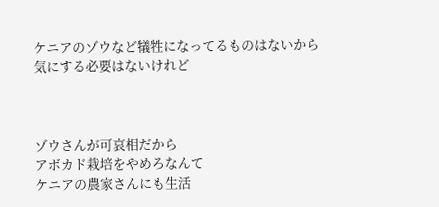ケニアのゾウなど犠牲になってるものはないから
気にする必要はないけれど



ゾウさんが可哀相だから
アボカド栽培をやめろなんて
ケニアの農家さんにも生活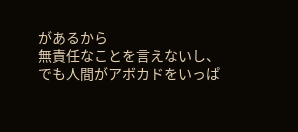があるから
無責任なことを言えないし、
でも人間がアボカドをいっぱ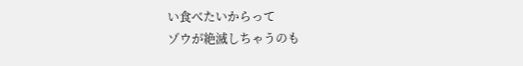い食べたいからって
ゾウが絶滅しちゃうのも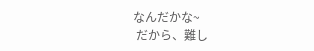なんだかな~
 だから、難し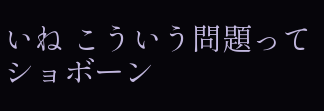いね こういう問題ってショボーン